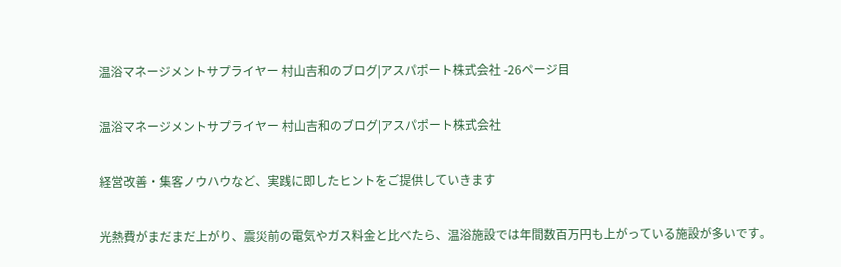温浴マネージメントサプライヤー 村山吉和のブログ|アスパポート株式会社 -26ページ目

温浴マネージメントサプライヤー 村山吉和のブログ|アスパポート株式会社

経営改善・集客ノウハウなど、実践に即したヒントをご提供していきます

光熱費がまだまだ上がり、震災前の電気やガス料金と比べたら、温浴施設では年間数百万円も上がっている施設が多いです。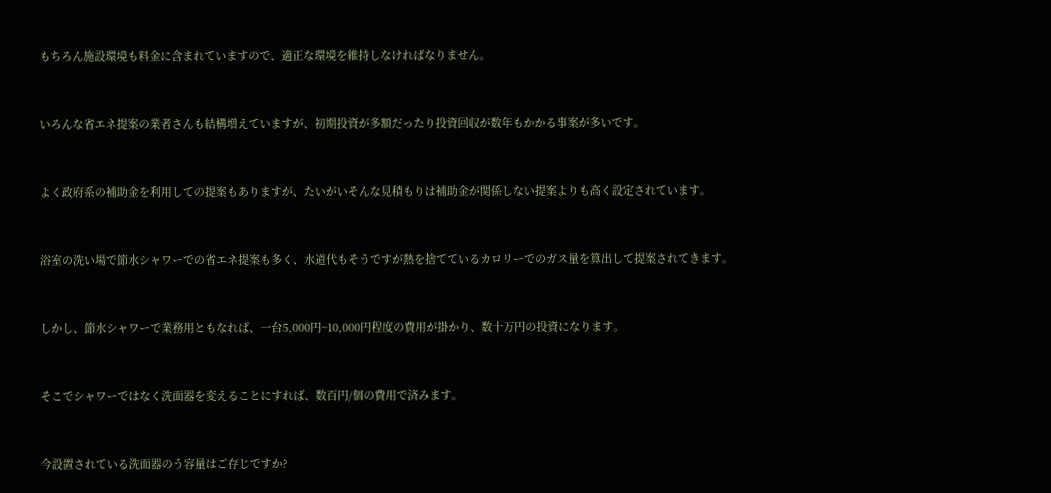もちろん施設環境も料金に含まれていますので、適正な環境を維持しなければなりません。


いろんな省エネ提案の業者さんも結構増えていますが、初期投資が多額だったり投資回収が数年もかかる事案が多いです。


よく政府系の補助金を利用しての提案もありますが、たいがいそんな見積もりは補助金が関係しない提案よりも高く設定されています。


浴室の洗い場で節水シャワーでの省エネ提案も多く、水道代もそうですが熱を捨てているカロリーでのガス量を算出して提案されてきます。


しかし、節水シャワーで業務用ともなれば、一台5,000円~10,000円程度の費用が掛かり、数十万円の投資になります。


そこでシャワーではなく洗面器を変えることにすれば、数百円/個の費用で済みます。


今設置されている洗面器のう容量はご存じですか?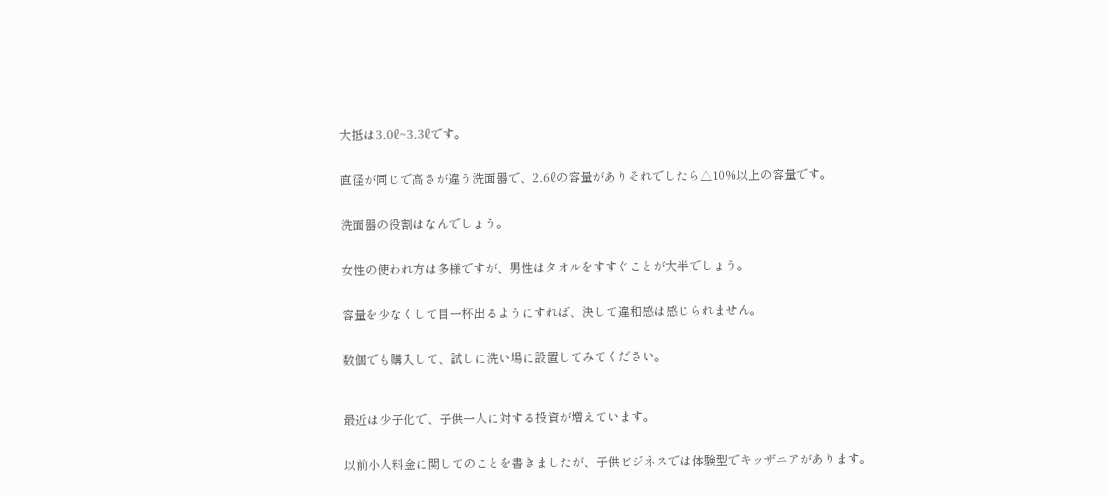大抵は3.0ℓ~3.3ℓです。


直径が同じで高さが違う洗面器で、2.6ℓの容量がありそれでしたら△10%以上の容量です。


洗面器の役割はなんでしょう。


女性の使われ方は多様ですが、男性はタオルをすすぐことが大半でしょう。


容量を少なくして目一杯出るようにすれば、決して違和感は感じられません。


数個でも購入して、試しに洗い場に設置してみてください。



最近は少子化で、子供一人に対する投資が増えています。


以前小人料金に関してのことを書きましたが、子供ビジネスでは体験型でキッザニアがあります。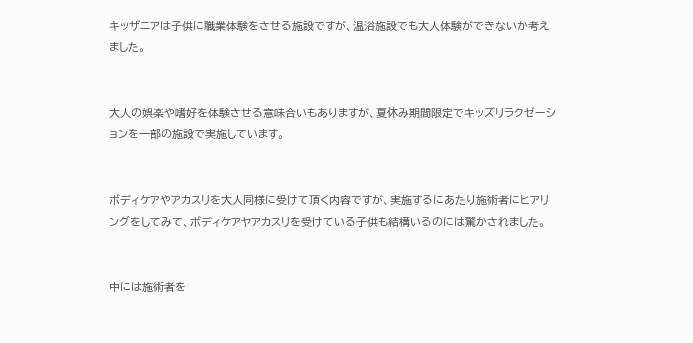キッザニアは子供に職業体験をさせる施設ですが、温浴施設でも大人体験ができないか考えました。


大人の娯楽や嗜好を体験させる意味合いもありますが、夏休み期間限定でキッズリラクゼーションを一部の施設で実施しています。


ボディケアやアカスリを大人同様に受けて頂く内容ですが、実施するにあたり施術者にヒアリングをしてみて、ボディケアヤアカスリを受けている子供も結構いるのには驚かされました。


中には施術者を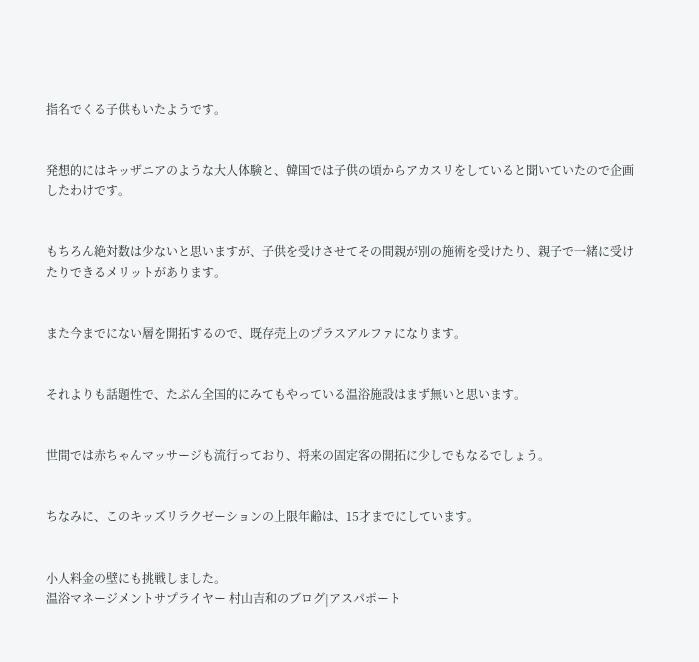指名でくる子供もいたようです。


発想的にはキッザニアのような大人体験と、韓国では子供の頃からアカスリをしていると聞いていたので企画したわけです。


もちろん絶対数は少ないと思いますが、子供を受けさせてその間親が別の施術を受けたり、親子で一緒に受けたりできるメリットがあります。


また今までにない層を開拓するので、既存売上のプラスアルファになります。


それよりも話題性で、たぶん全国的にみてもやっている温浴施設はまず無いと思います。


世間では赤ちゃんマッサージも流行っており、将来の固定客の開拓に少しでもなるでしょう。


ちなみに、このキッズリラクゼーションの上限年齢は、15才までにしています。


小人料金の壁にも挑戦しました。
温浴マネージメントサプライヤー 村山吉和のブログ|アスパポート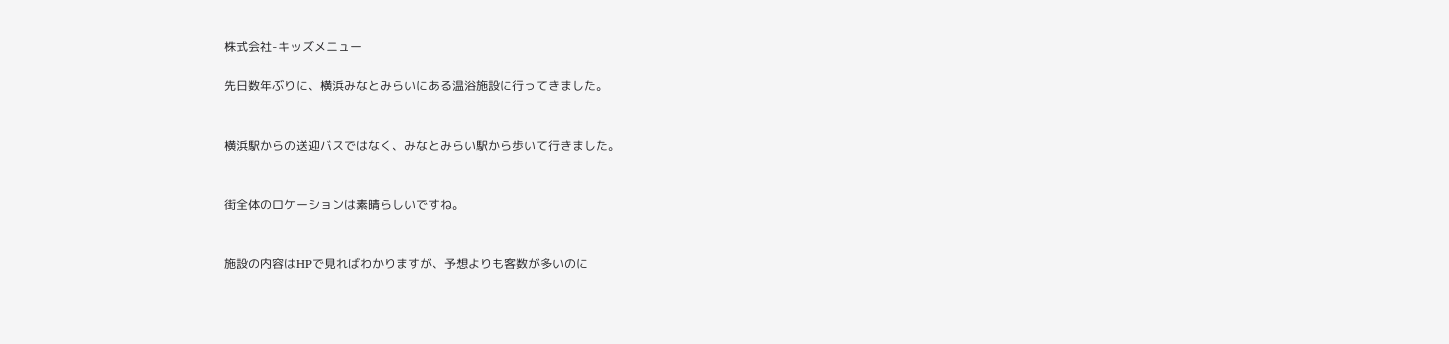株式会社-キッズメニュー

先日数年ぶりに、横浜みなとみらいにある温浴施設に行ってきました。


横浜駅からの送迎バスではなく、みなとみらい駅から歩いて行きました。


街全体のロケーションは素晴らしいですね。


施設の内容はHPで見ればわかりますが、予想よりも客数が多いのに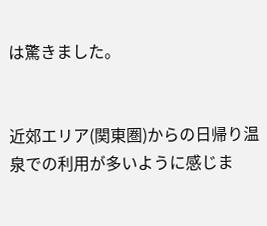は驚きました。


近郊エリア(関東圏)からの日帰り温泉での利用が多いように感じま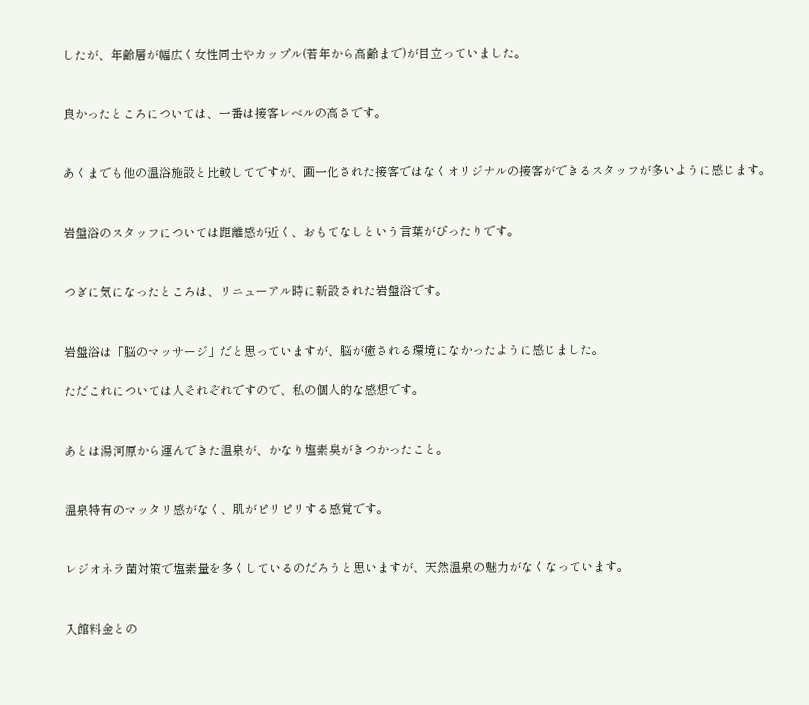したが、年齢層が幅広く女性同士やカップル(若年から高齢まで)が目立っていました。


良かったところについては、一番は接客レベルの高さです。


あくまでも他の温浴施設と比較してですが、画一化された接客ではなくオリジナルの接客ができるスタッフが多いように感じます。


岩盤浴のスタッフについては距離感が近く、おもてなしという言葉がぴったりです。


つぎに気になったところは、リニューアル時に新設された岩盤浴です。


岩盤浴は「脳のマッサージ」だと思っていますが、脳が癒される環境になかったように感じました。

ただこれについては人それぞれですので、私の個人的な感想です。


あとは湯河原から運んできた温泉が、かなり塩素臭がきつかったこと。


温泉特有のマッタリ感がなく、肌がピリピリする感覚です。


レジオネラ菌対策で塩素量を多くしているのだろうと思いますが、天然温泉の魅力がなくなっています。


入館料金との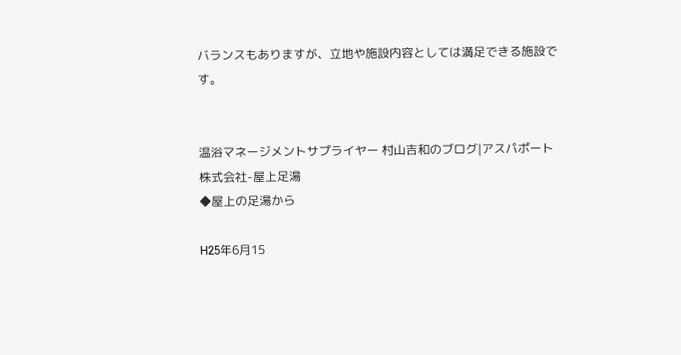バランスもありますが、立地や施設内容としては満足できる施設です。


温浴マネージメントサプライヤー 村山吉和のブログ|アスパポート株式会社-屋上足湯
◆屋上の足湯から

H25年6月15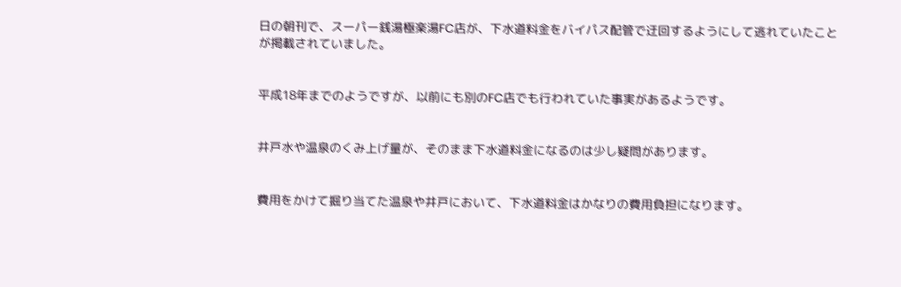日の朝刊で、スーパー銭湯極楽湯FC店が、下水道料金をバイパス配管で迂回するようにして逃れていたことが掲載されていました。


平成18年までのようですが、以前にも別のFC店でも行われていた事実があるようです。


井戸水や温泉のくみ上げ量が、そのまま下水道料金になるのは少し疑問があります。


費用をかけて掘り当てた温泉や井戸において、下水道料金はかなりの費用負担になります。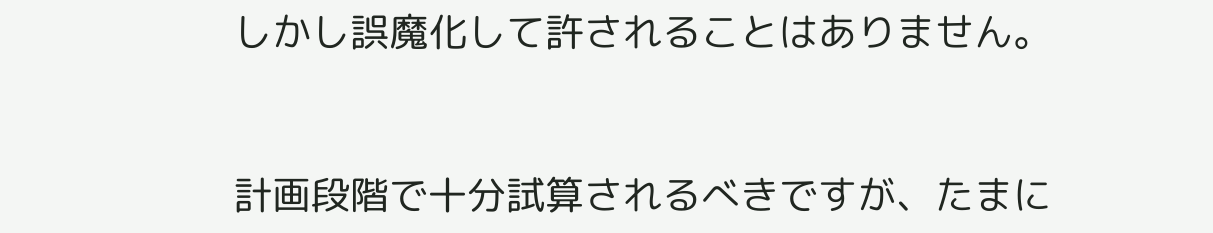しかし誤魔化して許されることはありません。


計画段階で十分試算されるべきですが、たまに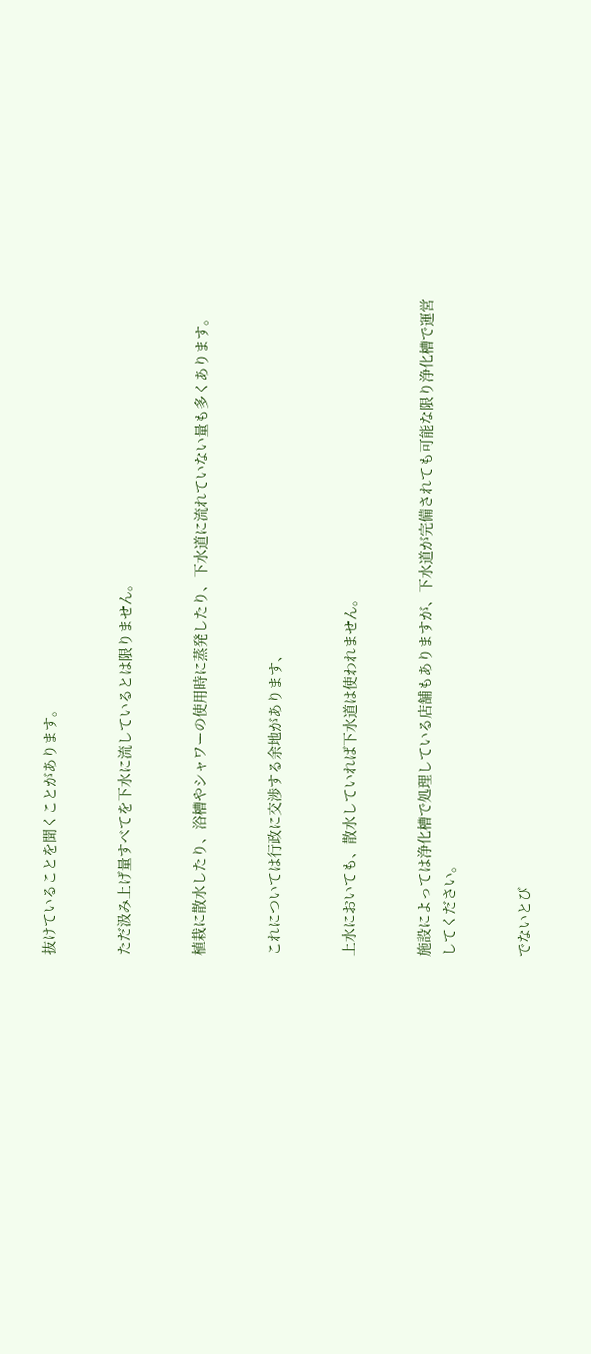抜けていることを聞くことがあります。


ただ汲み上げ量すべてを下水に流しているとは限りません。


植栽に散水したり、浴槽やシャワーの使用時に蒸発したり、下水道に流れていない量も多くあります。


これについては行政に交渉する余地があります、


上水においても、散水していれば下水道は使われません。


施設によっては浄化槽で処理している店舗もありますが、下水道が完備されても可能な限り浄化槽で運営してください。


でないとび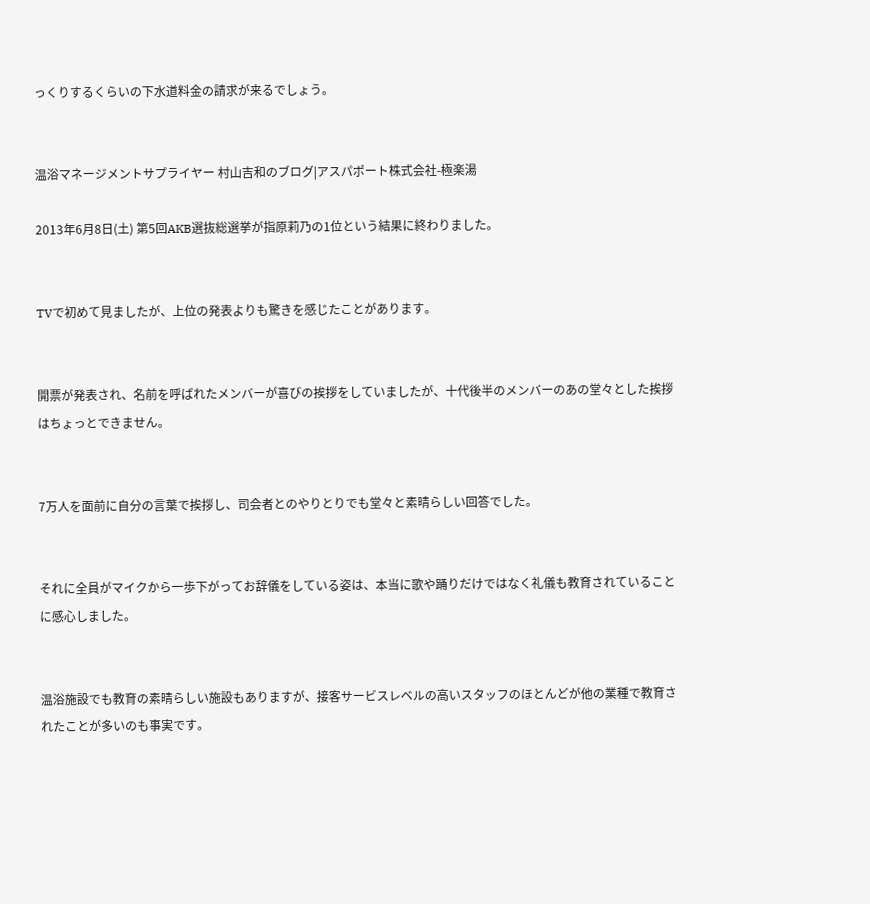っくりするくらいの下水道料金の請求が来るでしょう。


温浴マネージメントサプライヤー 村山吉和のブログ|アスパポート株式会社-極楽湯

2013年6月8日(土) 第5回AKB選抜総選挙が指原莉乃の1位という結果に終わりました。


TVで初めて見ましたが、上位の発表よりも驚きを感じたことがあります。


開票が発表され、名前を呼ばれたメンバーが喜びの挨拶をしていましたが、十代後半のメンバーのあの堂々とした挨拶はちょっとできません。


7万人を面前に自分の言葉で挨拶し、司会者とのやりとりでも堂々と素晴らしい回答でした。


それに全員がマイクから一歩下がってお辞儀をしている姿は、本当に歌や踊りだけではなく礼儀も教育されていることに感心しました。


温浴施設でも教育の素晴らしい施設もありますが、接客サービスレベルの高いスタッフのほとんどが他の業種で教育されたことが多いのも事実です。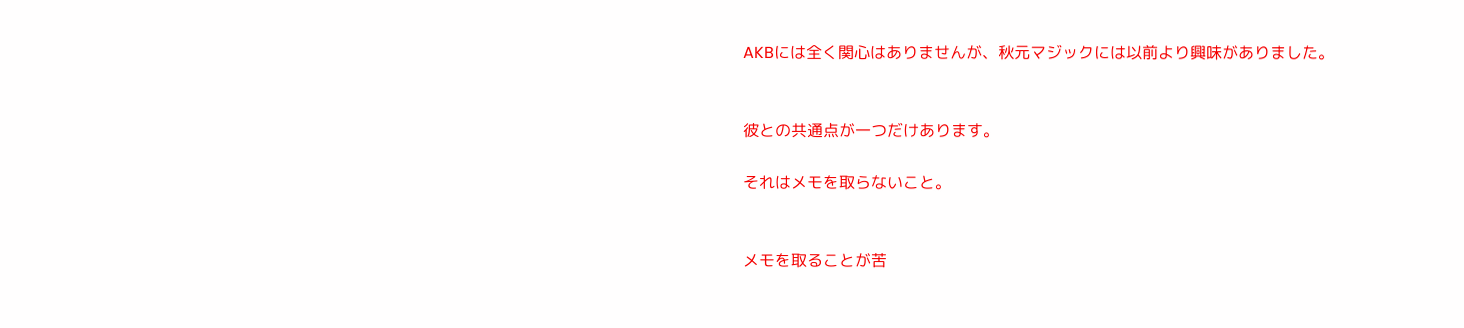AKBには全く関心はありませんが、秋元マジックには以前より興味がありました。


彼との共通点が一つだけあります。

それはメモを取らないこと。


メモを取ることが苦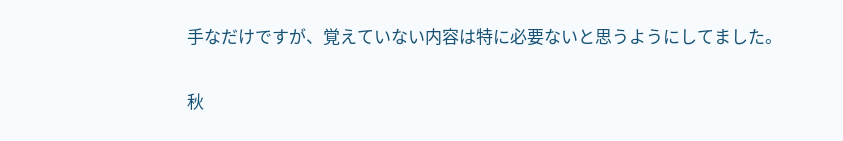手なだけですが、覚えていない内容は特に必要ないと思うようにしてました。


秋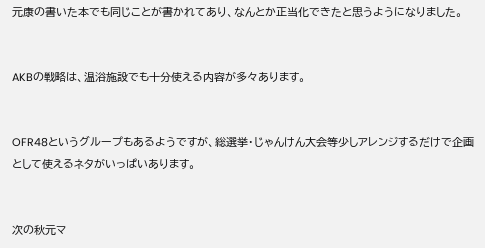元康の書いた本でも同じことが書かれてあり、なんとか正当化できたと思うようになりました。


AKBの戦略は、温浴施設でも十分使える内容が多々あります。


OFR48というグループもあるようですが、総選挙・じゃんけん大会等少しアレンジするだけで企画として使えるネタがいっぱいあります。


次の秋元マ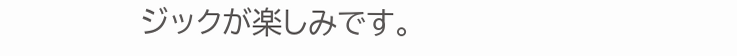ジックが楽しみです。